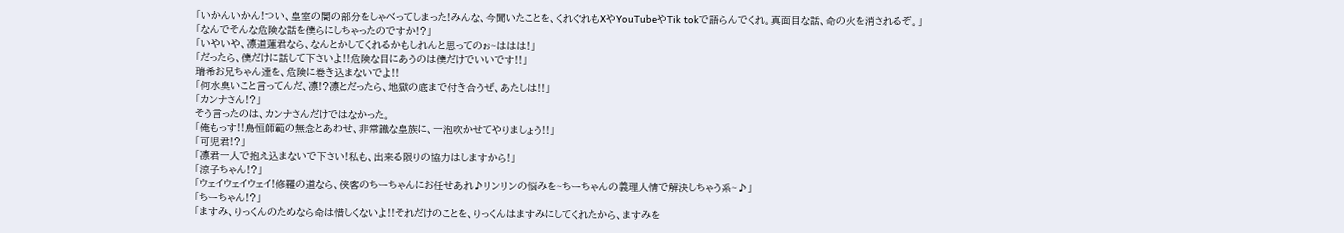「いかんいかん!つい、皇室の闇の部分をしゃべってしまった!みんな、今聞いたことを、くれぐれもXやYouTubeやTik tokで語らんでくれ。真面目な話、命の火を消されるぞ。」
「なんでそんな危険な話を僕らにしちゃったのですか!?」
「いやいや、凛道蓮君なら、なんとかしてくれるかもしれんと思ってのぉ~ははは!」
「だったら、僕だけに話して下さいよ!!危険な目にあうのは僕だけでいいです!!」
瑞希お兄ちゃん達を、危険に巻き込まないでよ!!
「何水臭いこと言ってんだ、凛!?凛とだったら、地獄の底まで付き合うぜ、あたしは!!」
「カンナさん!?」
そう言ったのは、カンナさんだけではなかった。
「俺もっす!!鳥恒師範の無念とあわせ、非常識な皇族に、一泡吹かせてやりましょう!!」
「可児君!?」
「凛君一人で抱え込まないで下さい!私も、出来る限りの協力はしますから!」
「涼子ちゃん!?」
「ウェイウェイウェイ!修羅の道なら、侠客のちーちゃんにお任せあれ♪リンリンの悩みを~ちーちゃんの義理人情で解決しちゃう系~♪」
「ちーちゃん!?」
「ますみ、りっくんのためなら命は惜しくないよ!!それだけのことを、りっくんはますみにしてくれたから、ますみを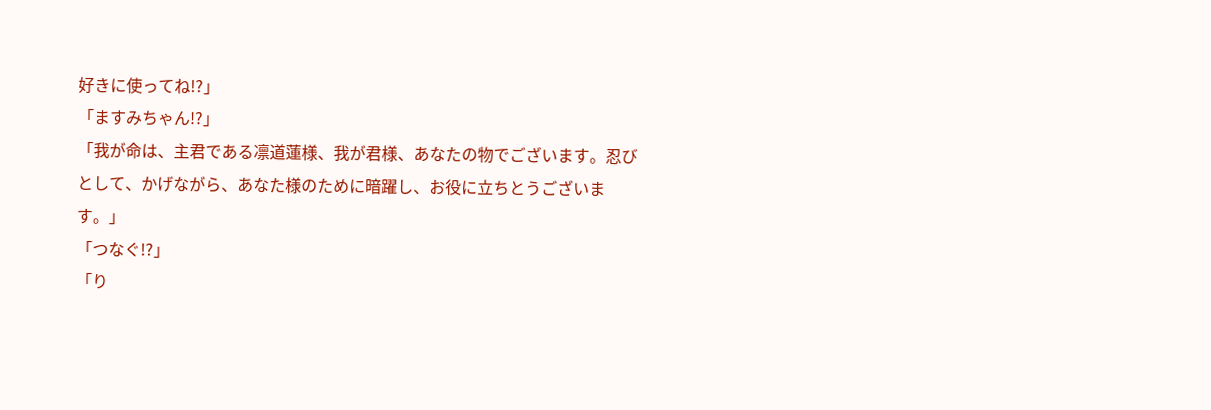好きに使ってね!?」
「ますみちゃん!?」
「我が命は、主君である凛道蓮様、我が君様、あなたの物でございます。忍びとして、かげながら、あなた様のために暗躍し、お役に立ちとうございます。」
「つなぐ!?」
「り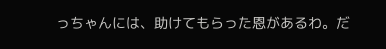っちゃんには、助けてもらった恩があるわ。だ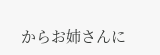からお姉さんに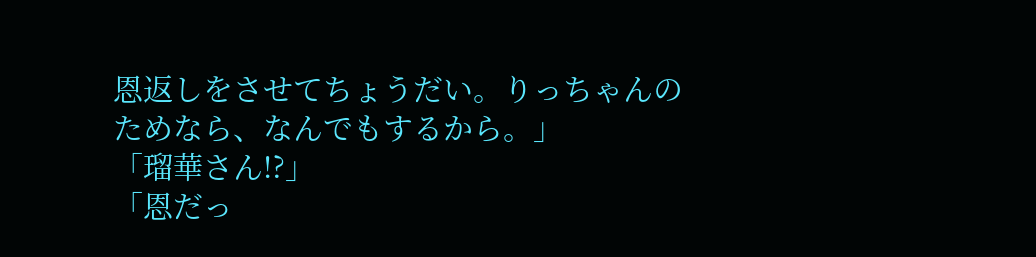恩返しをさせてちょうだい。りっちゃんのためなら、なんでもするから。」
「瑠華さん!?」
「恩だっ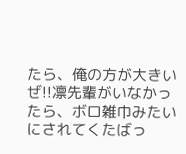たら、俺の方が大きいぜ!!凛先輩がいなかったら、ボロ雑巾みたいにされてくたばっ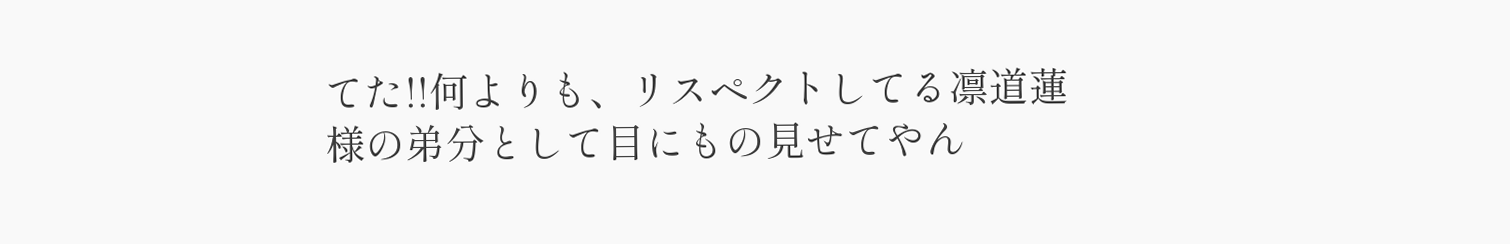てた!!何よりも、リスペクトしてる凛道蓮様の弟分として目にもの見せてやん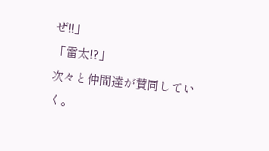ぜ!!」
「雷太!?」
次々と仲間達が賛同していく。